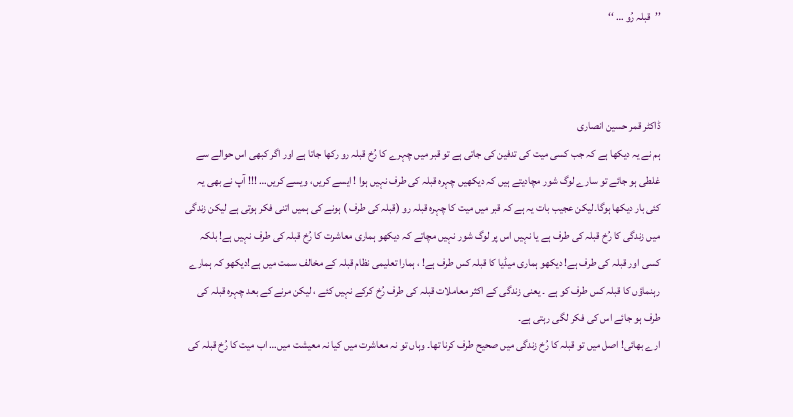’’قبلہ رُو … ‘‘



ڈاکٹر قمر حسین انصاری
ہم نے یہ دیکھا ہے کہ جب کسی میت کی تدفین کی جاتی ہے تو قبر میں چہرے کا رُخ قبلہ رو رکھا جاتا ہے اور اگر کبھی اس حوالے سے غلطی ہو جائے تو سارے لوگ شور مچادیتے ہیں کہ دیکھیں چہرہ قبلہ کی طرف نہیں ہوا ! ایسے کریں، ویسے کریں… !!! آپ نے بھی یہ کئی بار دیکھا ہوگا۔لیکن عجیب بات یہ ہے کہ قبر میں میت کا چہرہ قبلہ رو (قبلہ کی طرف ) ہونے کی ہمیں اتنی فکر ہوتی ہے لیکن زندگی میں زندگی کا رُخ قبلہ کی طرف ہے یا نہیں اس پر لوگ شور نہیں مچاتے کہ دیکھو ہماری معاشرت کا رُخ قبلہ کی طرف نہیں ہے! بلکہ کسی اور قبلہ کی طرف ہے! دیکھو ہماری میڈیا کا قبلہ کس طرف ہے! ، ہمارا تعلیمی نظام قبلہ کے مخالف سمت میں ہے!دیکھو کہ ہمارے رہنماؤں کا قبلہ کس طرف کو ہے ۔ یعنی زندگی کے اکثر معاملات قبلہ کی طرف رُخ کرکے نہیں کئے ، لیکن مرنے کے بعد چہرہ قبلہ کی طرف ہو جائے اس کی فکر لگی رہتی ہے۔
ارے بھائی! اصل میں تو قبلہ کا رُخ زندگی میں صحیح طرف کرنا تھا۔ وہاں تو نہ معاشرت میں کیا نہ معیشت میں… اب میت کا رُخ قبلہ کی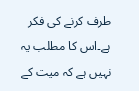طرف کرنے کی فکر ہے۔اس کا مطلب یہ نہیں ہے کہ میت کے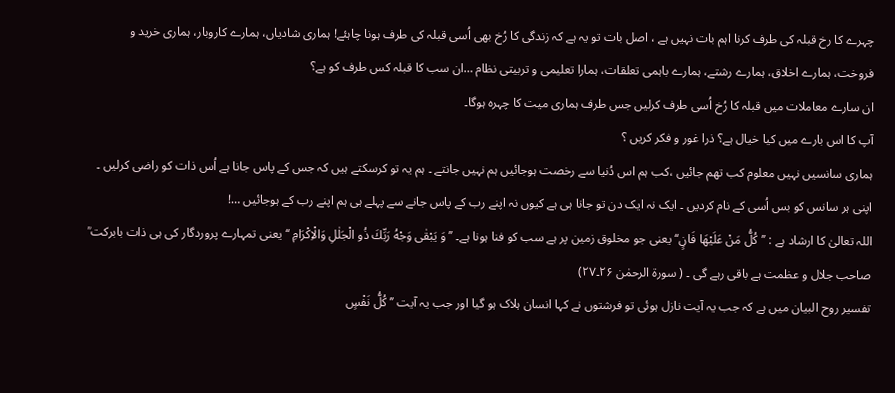چہرے کا رخ قبلہ کی طرف کرنا اہم بات نہیں ہے ، اصل بات تو یہ ہے کہ زندگی کا رُخ بھی اُسی قبلہ کی طرف ہونا چاہئے! ہماری شادیاں، ہمارے کاروبار، ہماری خرید و فروخت، ہمارے اخلاق، ہمارے رشتے، ہمارے باہمی تعلقات، ہمارا تعلیمی و تربیتی نظام …ان سب کا قبلہ کس طرف کو ہے؟
ان سارے معاملات میں قبلہ کا رُخ اُسی طرف کرلیں جس طرف ہماری میت کا چہرہ ہوگا۔
آپ کا اس بارے میں کیا خیال ہے؟ ذرا غور و فکر کریں ؟
ہماری سانسیں نہیں معلوم کب تھم جائیں ،کب ہم اس دُنیا سے رخصت ہوجائیں ہم نہیں جانتے ۔ ہم یہ تو کرسکتے ہیں کہ جس کے پاس جانا ہے اُس ذات کو راضی کرلیں ۔ اپنی ہر سانس کو بس اُسی کے نام کردیں ۔ ایک نہ ایک دن تو جانا ہی ہے کیوں نہ اپنے رب کے پاس جانے سے پہلے ہی ہم اپنے رب کے ہوجائیں …!
اللہ تعالیٰ کا ارشاد ہے : ’’كُلُّ مَنْ عَلَیْهَا فَانٍ‘‘ یعنی جو مخلوق زمین پر ہے سب کو فنا ہونا ہے۔ ’’وَ یَبْقٰى وَجْهُ رَبِّكَ ذُو الْجَلٰلِ وَالْاِكْرَامِ ‘‘ یعنی تمہارے پروردگار کی ہی ذات بابرکت ؒ صاحب جلال و عظمت ہے باقی رہے گی ۔ ( سورۃ الرحمٰن ۲۶۔۲۷)
تفسیر روح البیان میں ہے کہ جب یہ آیت نازل ہوئی تو فرشتوں نے کہا انسان ہلاک ہو گیا اور جب یہ آیت ’’ كُلُّ نَفْسٍ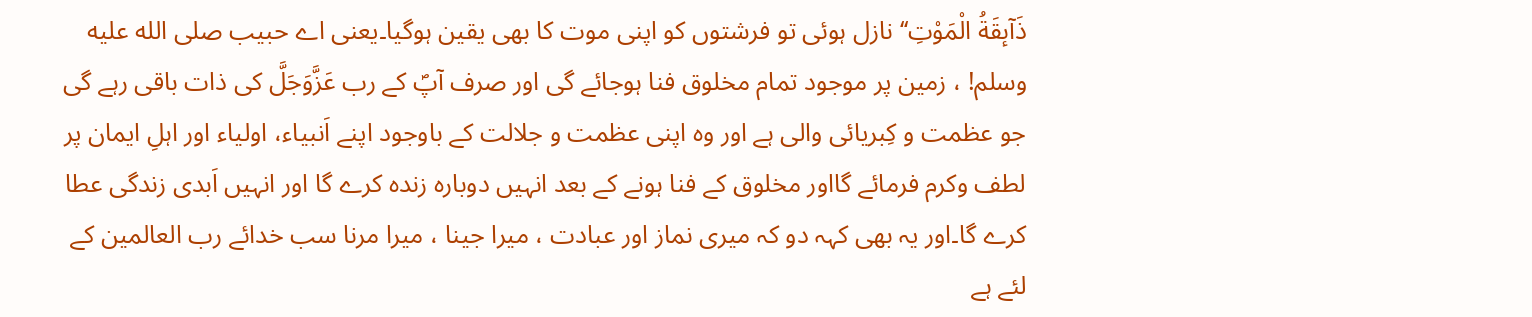ذَآىٕقَةُ الْمَوْتِ‘‘ نازل ہوئی تو فرشتوں کو اپنی موت کا بھی یقین ہوگیا۔یعنی اے حبیب صلى الله عليه وسلم! ، زمین پر موجود تمام مخلوق فنا ہوجائے گی اور صرف آپؐ کے رب عَزَّوَجَلَّ کی ذات باقی رہے گی جو عظمت و کِبریائی والی ہے اور وہ اپنی عظمت و جلالت کے باوجود اپنے اَنبیاء، اولیاء اور اہلِ ایمان پر لطف وکرم فرمائے گااور مخلوق کے فنا ہونے کے بعد انہیں دوبارہ زندہ کرے گا اور انہیں اَبدی زندگی عطا کرے گا۔اور یہ بھی کہہ دو کہ میری نماز اور عبادت ، میرا جینا ، میرا مرنا سب خدائے رب العالمین کے لئے ہے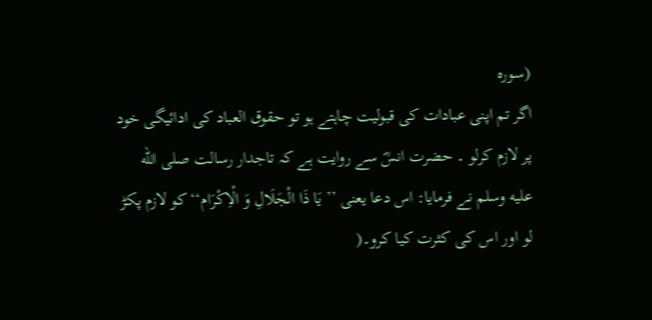(سورہ
اگر تم اپنی عبادات کی قبولیت چاہتے ہو تو حقوق العباد کی ادائیگی خود پر لازم کرلو ۔ حضرت انسؓ سے روایت ہے کہ تاجدار رسالت صلى الله عليه وسلم نے فرمایا: اس دعا یعنی ’’ یَا ذَا الْجَلَالِ وَ الْاِکْرَام‘‘ کو لازم پکڑ لو اور اس کی کثرت کیا کرو۔(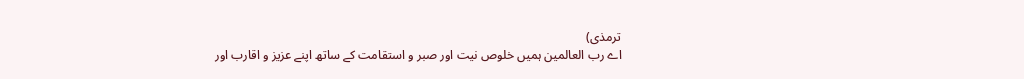ترمذی)
اے رب العالمین ہمیں خلوص نیت اور صبر و استقامت کے ساتھ اپنے عزیز و اقارب اور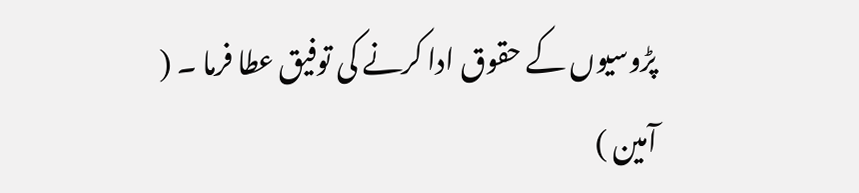پڑوسیوں کے حقوق ادا کرنے کی توفیق عطا فرما ۔ ( آمین )